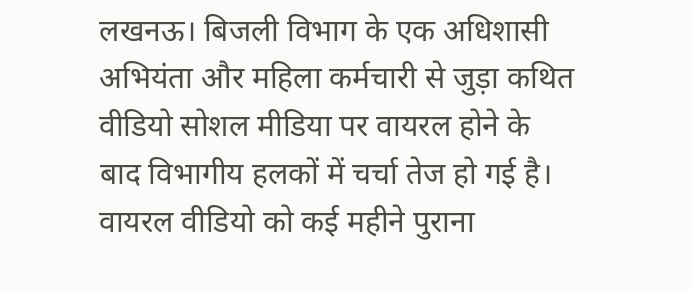लखनऊ। बिजली विभाग के एक अधिशासी अभियंता और महिला कर्मचारी से जुड़ा कथित वीडियो सोशल मीडिया पर वायरल होने के बाद विभागीय हलकों में चर्चा तेज हो गई है। वायरल वीडियो को कई महीने पुराना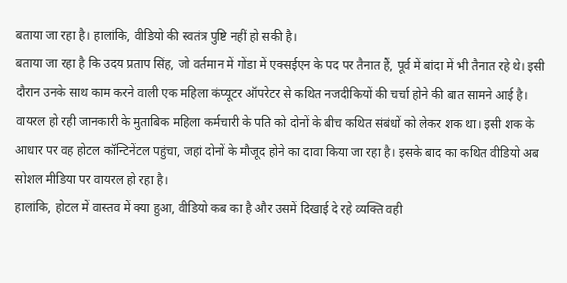बताया जा रहा है। हालांकि, वीडियो की स्वतंत्र पुष्टि नहीं हो सकी है।
बताया जा रहा है कि उदय प्रताप सिंह, जो वर्तमान में गोंडा में एक्सईएन के पद पर तैनात हैं, पूर्व में बांदा में भी तैनात रहे थे। इसी दौरान उनके साथ काम करने वाली एक महिला कंप्यूटर ऑपरेटर से कथित नजदीकियों की चर्चा होने की बात सामने आई है।
वायरल हो रही जानकारी के मुताबिक महिला कर्मचारी के पति को दोनों के बीच कथित संबंधों को लेकर शक था। इसी शक के आधार पर वह होटल कॉन्टिनेंटल पहुंचा, जहां दोनों के मौजूद होने का दावा किया जा रहा है। इसके बाद का कथित वीडियो अब सोशल मीडिया पर वायरल हो रहा है।
हालांकि, होटल में वास्तव में क्या हुआ, वीडियो कब का है और उसमें दिखाई दे रहे व्यक्ति वही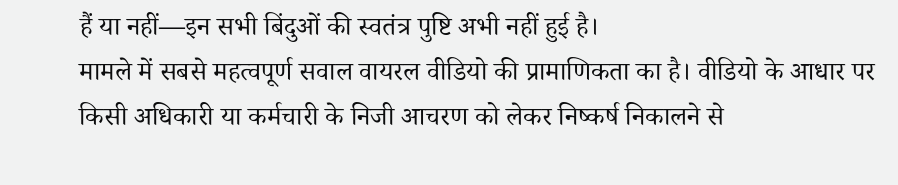हैं या नहीं—इन सभी बिंदुओं की स्वतंत्र पुष्टि अभी नहीं हुई है।
मामले में सबसे महत्वपूर्ण सवाल वायरल वीडियो की प्रामाणिकता का है। वीडियो के आधार पर किसी अधिकारी या कर्मचारी के निजी आचरण को लेकर निष्कर्ष निकालने से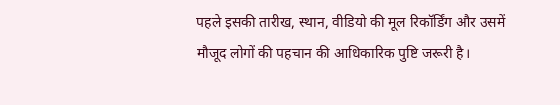पहले इसकी तारीख, स्थान, वीडियो की मूल रिकॉर्डिंग और उसमें मौजूद लोगों की पहचान की आधिकारिक पुष्टि जरूरी है।